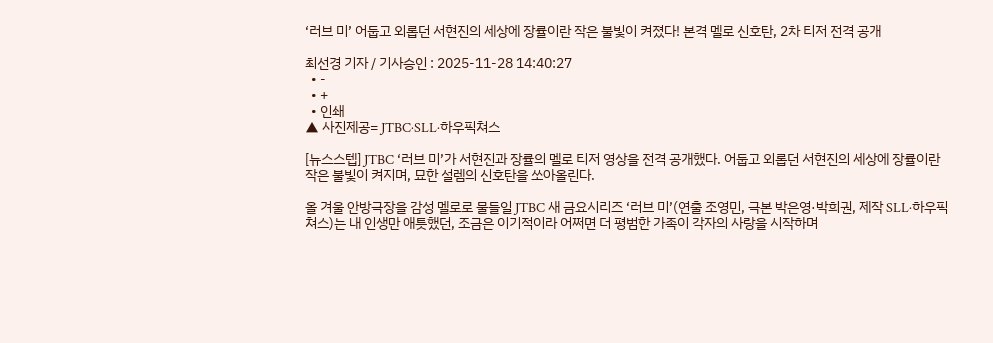‘러브 미’ 어둡고 외롭던 서현진의 세상에 장률이란 작은 불빛이 켜졌다! 본격 멜로 신호탄, 2차 티저 전격 공개

최선경 기자 / 기사승인 : 2025-11-28 14:40:27
  • -
  • +
  • 인쇄
▲ 사진제공= JTBC·SLL·하우픽쳐스

[뉴스스텝] JTBC ‘러브 미’가 서현진과 장률의 멜로 티저 영상을 전격 공개했다. 어둡고 외롭던 서현진의 세상에 장률이란 작은 불빛이 켜지며, 묘한 설렘의 신호탄을 쏘아올린다.

올 겨울 안방극장을 감성 멜로로 물들일 JTBC 새 금요시리즈 ‘러브 미’(연출 조영민, 극본 박은영·박희권, 제작 SLL·하우픽쳐스)는 내 인생만 애틋했던, 조금은 이기적이라 어쩌면 더 평범한 가족이 각자의 사랑을 시작하며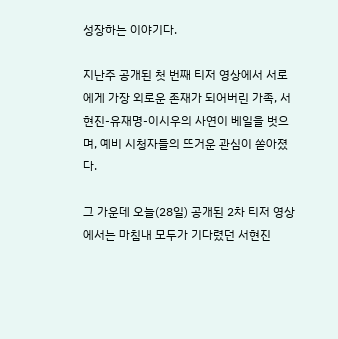성장하는 이야기다.

지난주 공개된 첫 번째 티저 영상에서 서로에게 가장 외로운 존재가 되어버린 가족, 서현진-유재명-이시우의 사연이 베일을 벗으며, 예비 시청자들의 뜨거운 관심이 쏟아졌다.

그 가운데 오늘(28일) 공개된 2차 티저 영상에서는 마침내 모두가 기다렸던 서현진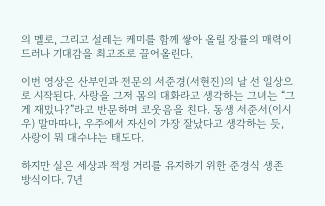의 멜로, 그리고 설레는 케미를 함께 쌓아 올릴 장률의 매력이 드러나 기대감을 최고조로 끌어올린다.

이번 영상은 산부인과 전문의 서준경(서현진)의 날 선 일상으로 시작된다. 사랑을 그저 몸의 대화라고 생각하는 그녀는 “그게 재밌나?”라고 반문하며 코웃음을 친다. 동생 서준서(이시우) 말마따나, 우주에서 자신이 가장 잘났다고 생각하는 듯, 사랑이 뭐 대수냐는 태도다.

하지만 실은 세상과 적정 거리를 유지하기 위한 준경식 생존 방식이다. 7년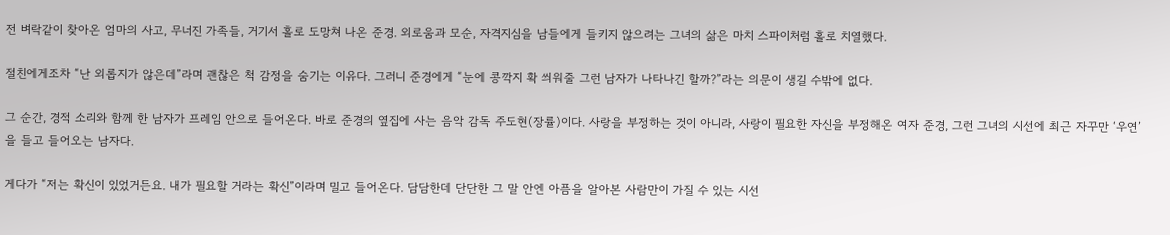전 벼락같이 찾아온 엄마의 사고, 무너진 가족들, 거기서 홀로 도망쳐 나온 준경. 외로움과 모순, 자격지심을 남들에게 들키지 않으려는 그녀의 삶은 마치 스파이처럼 홀로 치열했다.

절친에게조차 “난 외롭지가 않은데”라며 괜찮은 척 감정을 숨기는 이유다. 그러니 준경에게 “눈에 콩깍지 확 씌워줄 그런 남자가 나타나긴 할까?”라는 의문이 생길 수밖에 없다.

그 순간, 경적 소리와 함께 한 남자가 프레임 안으로 들어온다. 바로 준경의 옆집에 사는 음악 감독 주도현(장률)이다. 사랑을 부정하는 것이 아니라, 사랑이 필요한 자신을 부정해온 여자 준경, 그런 그녀의 시선에 최근 자꾸만 ‘우연’을 들고 들어오는 남자다.

게다가 “저는 확신이 있었거든요. 내가 필요할 거라는 확신”이라며 밀고 들어온다. 담담한데 단단한 그 말 안엔 아픔을 알아본 사람만이 가질 수 있는 시선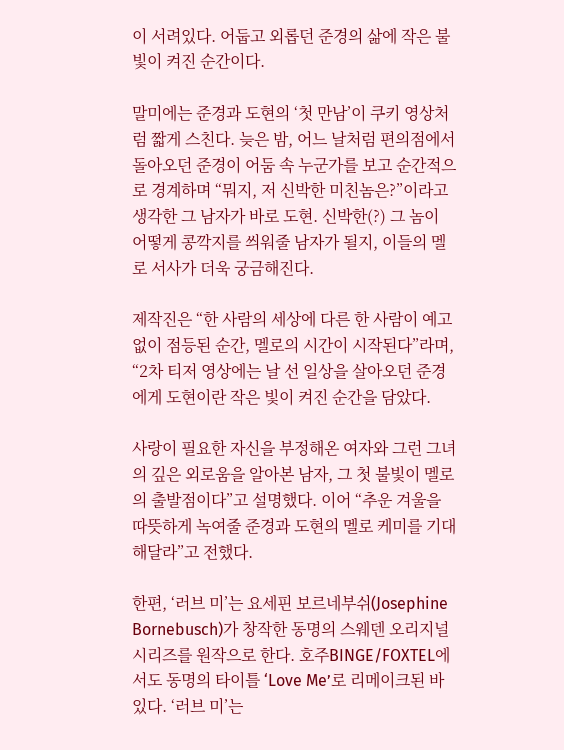이 서려있다. 어둡고 외롭던 준경의 삶에 작은 불빛이 켜진 순간이다.

말미에는 준경과 도현의 ‘첫 만남’이 쿠키 영상처럼 짧게 스친다. 늦은 밤, 어느 날처럼 편의점에서 돌아오던 준경이 어둠 속 누군가를 보고 순간적으로 경계하며 “뭐지, 저 신박한 미친놈은?”이라고 생각한 그 남자가 바로 도현. 신박한(?) 그 놈이 어떻게 콩깍지를 씌워줄 남자가 될지, 이들의 멜로 서사가 더욱 궁금해진다.

제작진은 “한 사람의 세상에 다른 한 사람이 예고 없이 점등된 순간, 멜로의 시간이 시작된다”라며, “2차 티저 영상에는 날 선 일상을 살아오던 준경에게 도현이란 작은 빛이 켜진 순간을 담았다.

사랑이 필요한 자신을 부정해온 여자와 그런 그녀의 깊은 외로움을 알아본 남자, 그 첫 불빛이 멜로의 출발점이다”고 설명했다. 이어 “추운 겨울을 따뜻하게 녹여줄 준경과 도현의 멜로 케미를 기대해달라”고 전했다.

한편, ‘러브 미’는 요세핀 보르네부쉬(Josephine Bornebusch)가 창작한 동명의 스웨덴 오리지널 시리즈를 원작으로 한다. 호주BINGE/FOXTEL에서도 동명의 타이틀 ‘Love Me’로 리메이크된 바 있다. ‘러브 미’는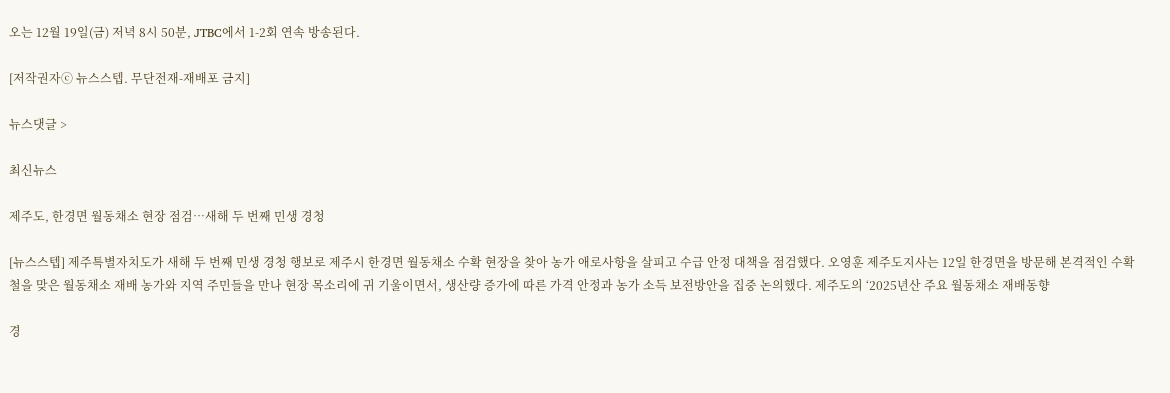오는 12월 19일(금) 저녁 8시 50분, JTBC에서 1-2회 연속 방송된다.

[저작권자ⓒ 뉴스스텝. 무단전재-재배포 금지]

뉴스댓글 >

최신뉴스

제주도, 한경면 월동채소 현장 점검…새해 두 번째 민생 경청

[뉴스스텝] 제주특별자치도가 새해 두 번째 민생 경청 행보로 제주시 한경면 월동채소 수확 현장을 찾아 농가 애로사항을 살피고 수급 안정 대책을 점검했다. 오영훈 제주도지사는 12일 한경면을 방문해 본격적인 수확철을 맞은 월동채소 재배 농가와 지역 주민들을 만나 현장 목소리에 귀 기울이면서, 생산량 증가에 따른 가격 안정과 농가 소득 보전방안을 집중 논의했다. 제주도의 ‘2025년산 주요 월동채소 재배동향

경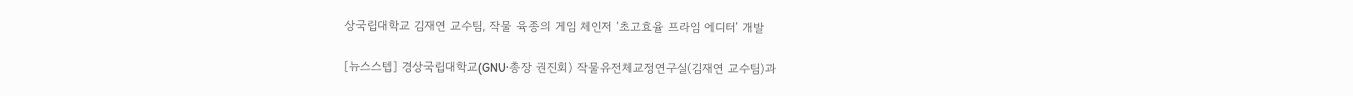상국립대학교 김재연 교수팀, 작물 육종의 게임 체인저 ‘초고효율 프라임 에디터’ 개발

[뉴스스텝] 경상국립대학교(GNU·총장 권진회) 작물유전체교정연구실(김재연 교수팀)과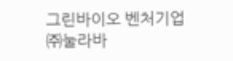그린바이오 벤처기업 ㈜눌라바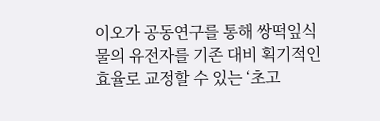이오가 공동연구를 통해 쌍떡잎식물의 유전자를 기존 대비 획기적인 효율로 교정할 수 있는 ‘초고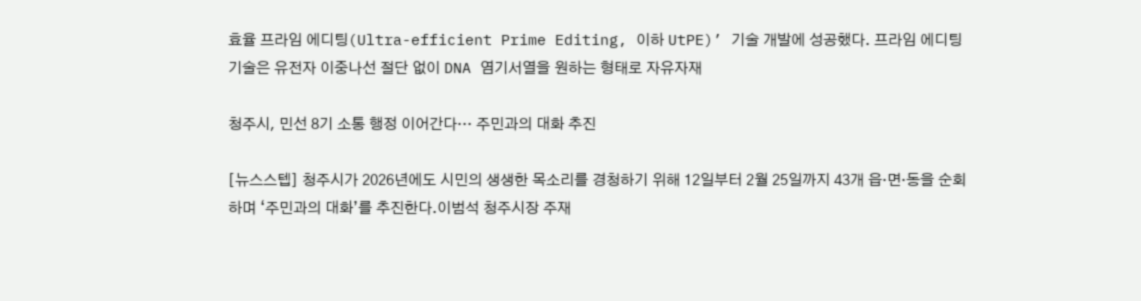효율 프라임 에디팅(Ultra-efficient Prime Editing, 이하 UtPE)’ 기술 개발에 성공했다. 프라임 에디팅 기술은 유전자 이중나선 절단 없이 DNA 염기서열을 원하는 형태로 자유자재

청주시, 민선 8기 소통 행정 이어간다… 주민과의 대화 추진

[뉴스스텝] 청주시가 2026년에도 시민의 생생한 목소리를 경청하기 위해 12일부터 2월 25일까지 43개 읍‧면‧동을 순회하며 ‘주민과의 대화’를 추진한다.이범석 청주시장 주재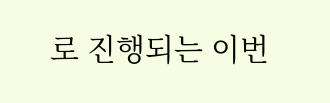로 진행되는 이번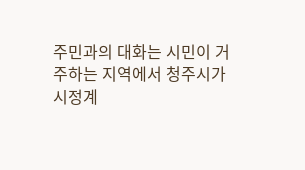주민과의 대화는 시민이 거주하는 지역에서 청주시가 시정계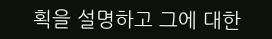획을 설명하고 그에 대한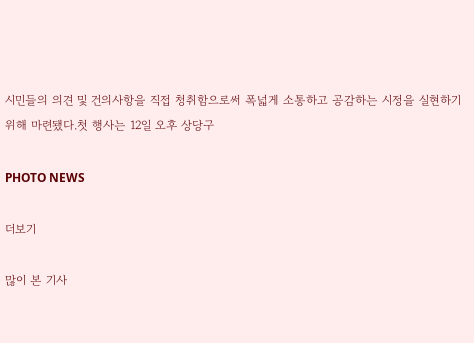시민들의 의견 및 건의사항을 직접 청취함으로써 폭넓게 소통하고 공감하는 시정을 실현하기 위해 마련됐다.첫 행사는 12일 오후 상당구

PHOTO NEWS

더보기

많이 본 기사